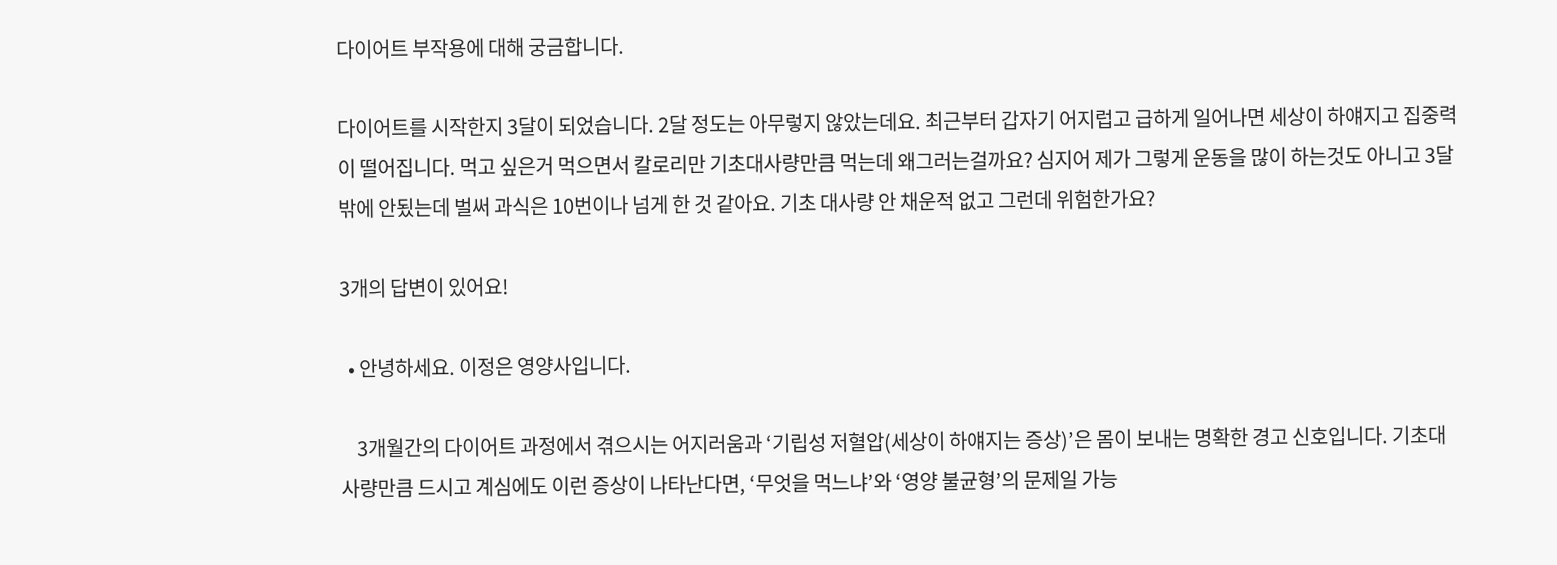다이어트 부작용에 대해 궁금합니다.

다이어트를 시작한지 3달이 되었습니다. 2달 정도는 아무렇지 않았는데요. 최근부터 갑자기 어지럽고 급하게 일어나면 세상이 하얘지고 집중력이 떨어집니다. 먹고 싶은거 먹으면서 칼로리만 기초대사량만큼 먹는데 왜그러는걸까요? 심지어 제가 그렇게 운동을 많이 하는것도 아니고 3달 밖에 안됬는데 벌써 과식은 10번이나 넘게 한 것 같아요. 기초 대사량 안 채운적 없고 그런데 위험한가요?

3개의 답변이 있어요!

  • 안녕하세요. 이정은 영양사입니다.

    3개월간의 다이어트 과정에서 겪으시는 어지러움과 ‘기립성 저혈압(세상이 하얘지는 증상)’은 몸이 보내는 명확한 경고 신호입니다. 기초대사량만큼 드시고 계심에도 이런 증상이 나타난다면, ‘무엇을 먹느냐’와 ‘영양 불균형’의 문제일 가능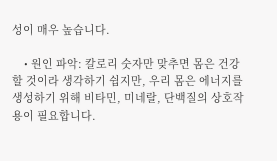성이 매우 높습니다.

    • 원인 파악: 칼로리 숫자만 맞추면 몸은 건강할 것이라 생각하기 쉽지만, 우리 몸은 에너지를 생성하기 위해 비타민, 미네랄, 단백질의 상호작용이 필요합니다.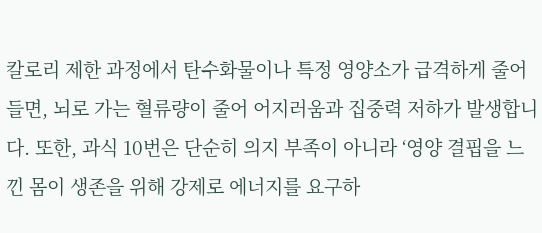칼로리 제한 과정에서 탄수화물이나 특정 영양소가 급격하게 줄어들면, 뇌로 가는 혈류량이 줄어 어지러움과 집중력 저하가 발생합니다. 또한, 과식 10번은 단순히 의지 부족이 아니라 ‘영양 결핍을 느낀 몸이 생존을 위해 강제로 에너지를 요구하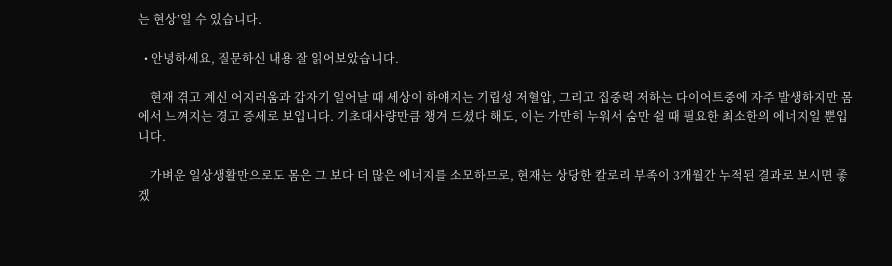는 현상’일 수 있습니다.

  • 안녕하세요, 질문하신 내용 잘 읽어보았습니다.

    현재 겪고 계신 어지러움과 갑자기 일어날 때 세상이 하얘지는 기립성 저혈압, 그리고 집중력 저하는 다이어트중에 자주 발생하지만 몸에서 느껴지는 경고 증세로 보입니다. 기초대사량만큼 챙겨 드셨다 해도, 이는 가만히 누워서 숨만 쉴 때 필요한 최소한의 에너지일 뿐입니다.

    가벼운 일상생활만으로도 몸은 그 보다 더 많은 에너지를 소모하므로, 현재는 상당한 칼로리 부족이 3개월간 누적된 결과로 보시면 좋겠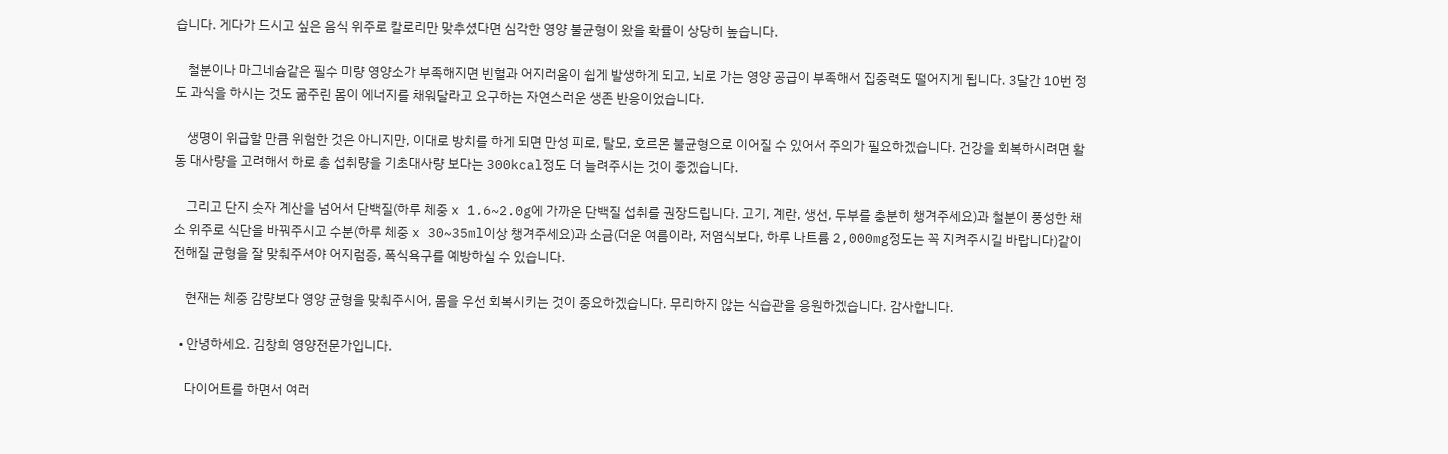습니다. 게다가 드시고 싶은 음식 위주로 칼로리만 맞추셨다면 심각한 영양 불균형이 왔을 확률이 상당히 높습니다.

    철분이나 마그네슘같은 필수 미량 영양소가 부족해지면 빈혈과 어지러움이 쉽게 발생하게 되고, 뇌로 가는 영양 공급이 부족해서 집중력도 떨어지게 됩니다. 3달간 10번 정도 과식을 하시는 것도 굶주린 몸이 에너지를 채워달라고 요구하는 자연스러운 생존 반응이었습니다.

    생명이 위급할 만큼 위험한 것은 아니지만, 이대로 방치를 하게 되면 만성 피로, 탈모, 호르몬 불균형으로 이어질 수 있어서 주의가 필요하겠습니다. 건강을 회복하시려면 활동 대사량을 고려해서 하로 총 섭취량을 기초대사량 보다는 300kcal정도 더 늘려주시는 것이 좋겠습니다.

    그리고 단지 숫자 계산을 넘어서 단백질(하루 체중 x 1.6~2.0g에 가까운 단백질 섭취를 권장드립니다. 고기, 계란, 생선, 두부를 충분히 챙겨주세요)과 철분이 풍성한 채소 위주로 식단을 바꿔주시고 수분(하루 체중 x 30~35ml이상 챙겨주세요)과 소금(더운 여름이라, 저염식보다, 하루 나트륨 2,000mg정도는 꼭 지켜주시길 바랍니다)같이 전해질 균형을 잘 맞춰주셔야 어지럼증, 폭식욕구를 예방하실 수 있습니다.

    현재는 체중 감량보다 영양 균형을 맞춰주시어, 몸을 우선 회복시키는 것이 중요하겠습니다. 무리하지 않는 식습관을 응원하겠습니다. 감사합니다.

  • 안녕하세요. 김창희 영양전문가입니다.

    다이어트를 하면서 여러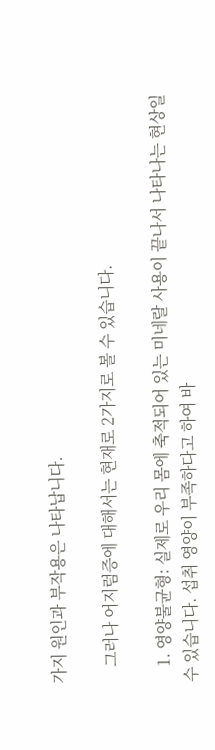가지 원인과 부작용은 나타납니다.

    그러나 어지럼증에 대해서는 현재로 2가지로 볼 수 있습니다.

    1. 영양불균형: 실제로 우리 몸에 축적되어 있는 미네랄 사용이 끝나서 나타나는 현상일 수 있습니다. 섭취 영양이 부족하다고 하여 바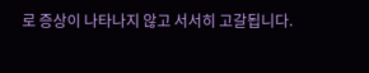로 증상이 나타나지 않고 서서히 고갈됩니다.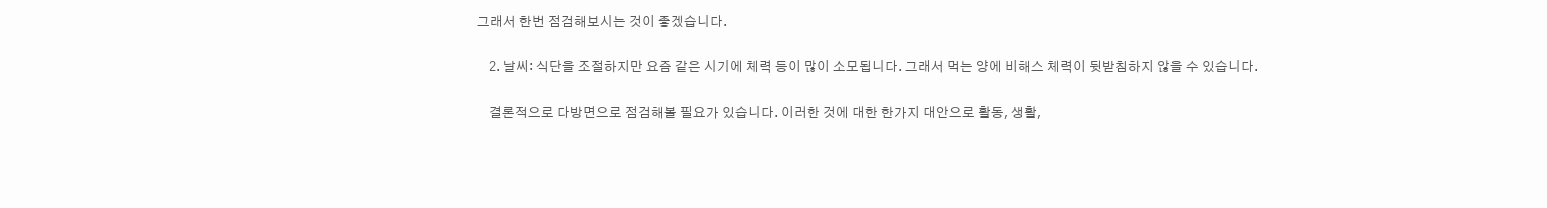그래서 한번 점검해보시는 것이 좋겠습니다.

    2. 날씨: 식단을 조절하지만 요즘 같은 시기에 체력 등이 많이 소모됩니다. 그래서 먹는 양에 비해스 체력이 뒷받침하지 않을 수 있습니다.

    결론적으로 다방면으로 점검해볼 필요가 있습니다. 이러한 것에 대한 한가지 대안으로 활동, 생활,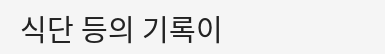식단 등의 기록이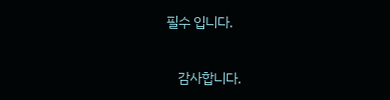필수 입니다.

    감사합니다.